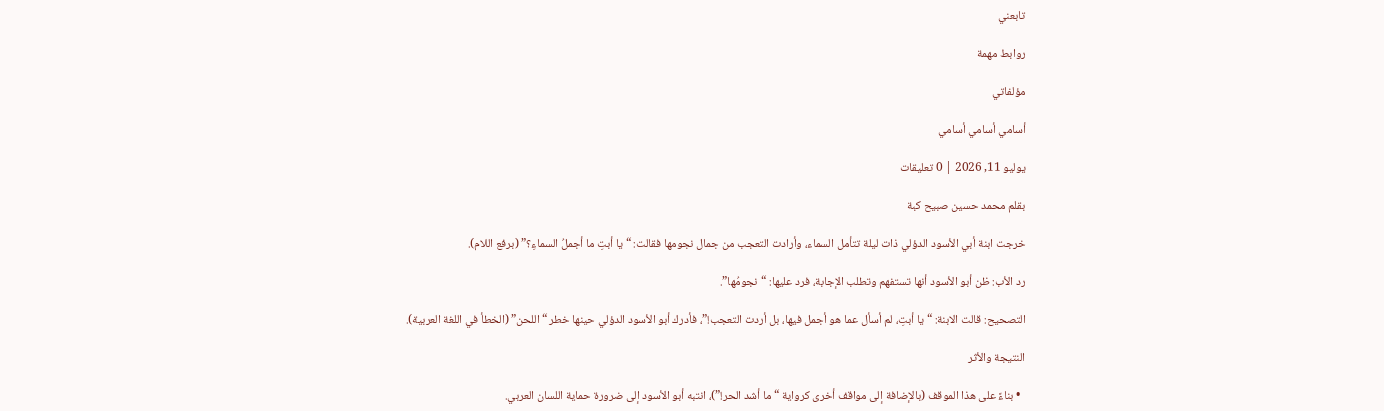تابعني

روابط مهمة

مؤلفاتي

أسامي أسامي أسامي

يوليو 11, 2026 | 0 تعليقات

بقلم محمد حسين صبيح كبة

خرجت ابنة أبي الأسود الدؤلي ذات ليلة تتأمل السماء، وأرادت التعجب من جمال نجومها فقالت: “يا أبتِ ما أجملُ السماءِ؟” (برفع اللام).

رد الأب: ظن أبو الأسود أنها تستفهم وتطلب الإجابة، فرد عليها: “نجومُها”.

التصحيح: قالت الابنة: “يا أبتِ، لم أسأل عما هو أجمل فيها، بل أردت التعجب!”، فأدرك أبو الأسود الدؤلي حينها خطر “اللحن” (الخطأ في اللغة العربية).

النتيجة والأثر

  • بناءً على هذا الموقف (بالإضافة إلى مواقف أخرى كرواية “ما أشد الحر!”)، انتبه أبو الأسود إلى ضرورة حماية اللسان العربي.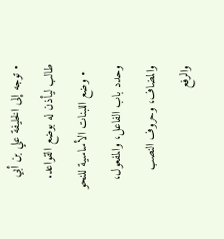• توجه إلى الخليفة علي بن أبي طالب ليأذن له بوضع القواعد.
  • وضع اللبنات الأساسية للنحو وحدد باب الفاعل، والمفعول، والمضاف، وحروف النصب والرفع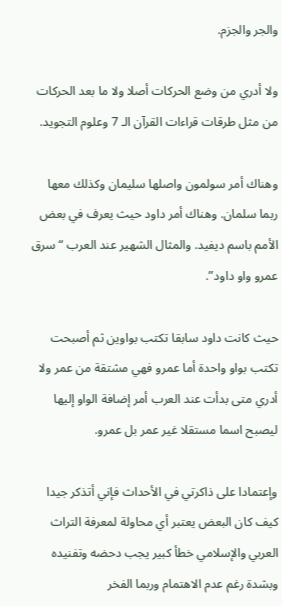والجر والجزم.

ولا أدري من وضع الحركات أصلا ولا ما بعد الحركات من مثل طرقات قراءات القرآن الـ 7 وعلوم التجويد.

وهناك أمر سولمون واصلها سليمان وكذلك معها ربما سلمان. وهناك أمر داود حيث يعرف في بعض الأمم باسم ديفيد. والمثال الشهير عند العرب “سرق عمرو واو داود”.

حيث كانت داود سابقا تكتب بواوين ثم أصبحت تكتب بواو واحدة أما عمرو فهي مشتقة من عمر ولا أدري متى بدأت عند العرب أمر إضافة الواو إليها ليصبح اسما مستقلا غير عمر بل عمرو.

وإعتمادا على ذاكرتي في الأحداث فإني أتذكر جيدا كيف كان البعض يعتبر أي محاولة لمعرفة التراث العربي والإسلامي خطأ كبير يجب دحضه وتفنيده وبشدة رغم عدم الاهتمام وربما الفخر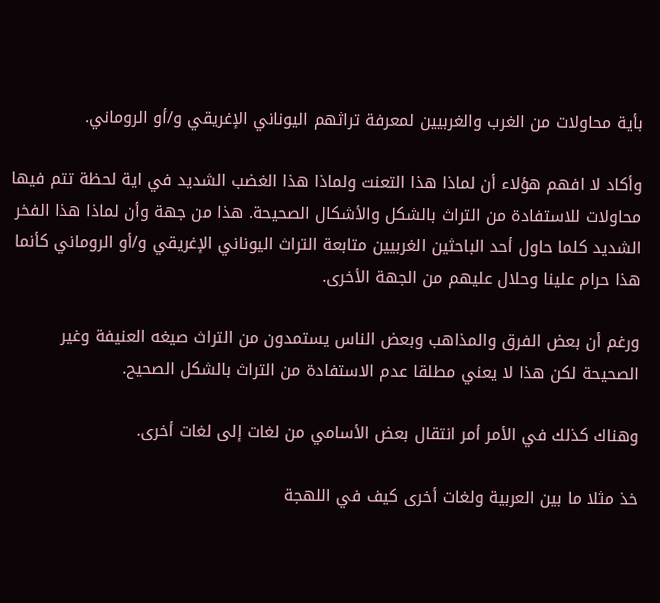بأية محاولات من الغرب والغربيين لمعرفة تراثهم اليوناني الإغريقي و/أو الروماني.

وأكاد لا افهم هؤلاء أن لماذا هذا التعنت ولماذا هذا الغضب الشديد في اية لحظة تتم فيها محاولات للاستفادة من التراث بالشكل والأشكال الصحيحة. هذا من جهة وأن لماذا هذا الفخر الشديد كلما حاول أحد الباحثين الغربيين متابعة التراث اليوناني الإغريقي و/أو الروماني كأنما هذا حرام علينا وحلال عليهم من الجهة الأخرى.

ورغم أن بعض الفرق والمذاهب وبعض الناس يستمدون من التراث صيغه العنيفة وغير الصحيحة لكن هذا لا يعني مطلقا عدم الاستفادة من التراث بالشكل الصحيح.

وهناك كذلك في الأمر أمر انتقال بعض الأسامي من لغات إلى لغات أخرى.

خذ مثلا ما بين العربية ولغات أخرى كيف في اللهجة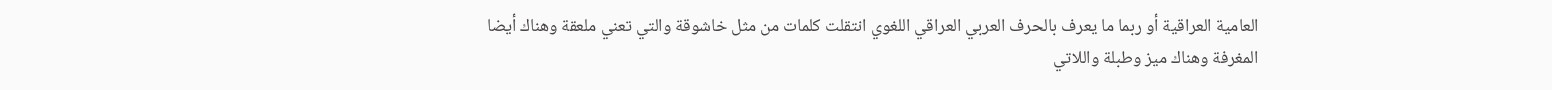العامية العراقية أو ربما ما يعرف بالحرف العربي العراقي اللغوي انتقلت كلمات من مثل خاشوقة والتي تعني ملعقة وهناك أيضا المغرفة وهناك ميز وطبلة واللاتي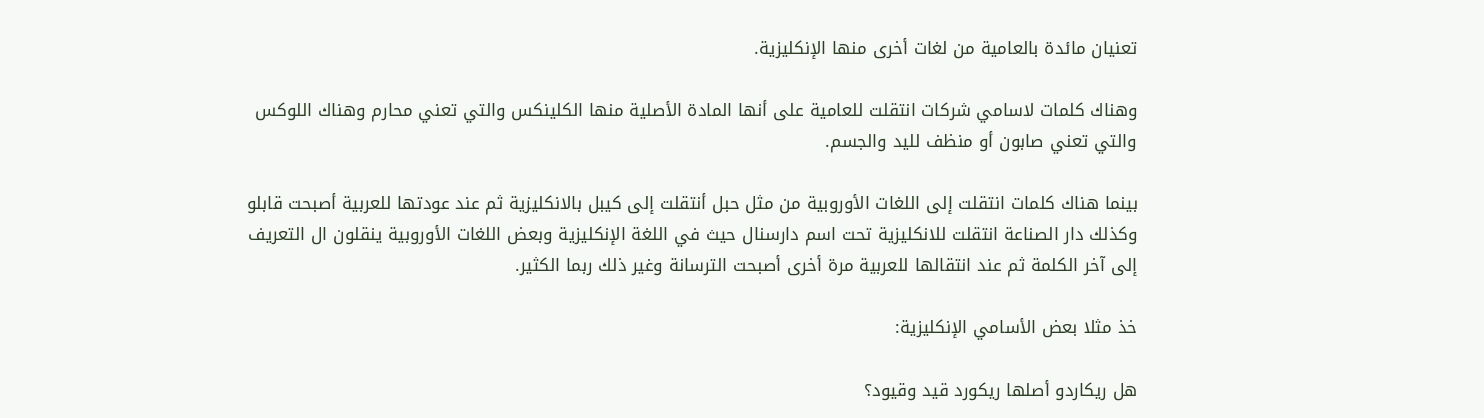تعنيان مائدة بالعامية من لغات أخرى منها الإنكليزية.

وهناك كلمات لاسامي شركات انتقلت للعامية على أنها المادة الأصلية منها الكلينكس والتي تعني محارم وهناك اللوكس والتي تعني صابون أو منظف لليد والجسم.

بينما هناك كلمات انتقلت إلى اللغات الأوروبية من مثل حبل أنتقلت إلى كيبل بالانكليزية ثم عند عودتها للعربية أصبحت قابلو وكذلك دار الصناعة انتقلت للانكليزية تحت اسم دارسنال حيث في اللغة الإنكليزية وبعض اللغات الأوروبية ينقلون ال التعريف إلى آخر الكلمة ثم عند انتقالها للعربية مرة أخرى أصبحت الترسانة وغير ذلك ربما الكثير.

خذ مثلا بعض الأسامي الإنكليزية:

هل ريكاردو أصلها ريكورد قيد وقيود؟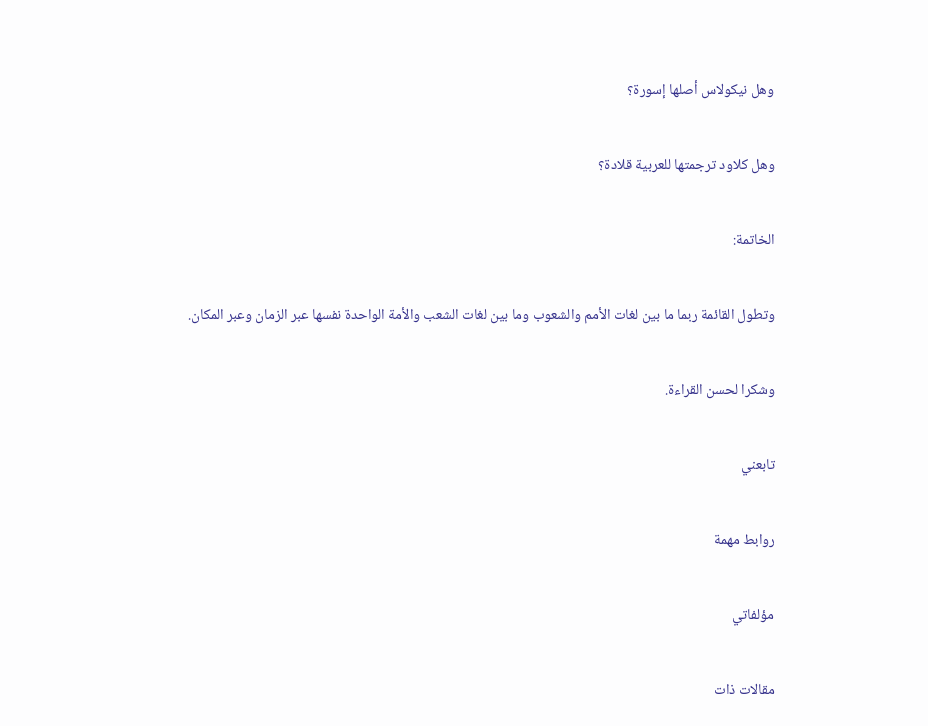وهل نيكولاس أصلها إسورة؟

وهل كلاود ترجمتها للعربية قلادة؟

الخاتمة:

وتطول القائمة ربما ما بين لغات الأمم والشعوب وما بين لغات الشعب والأمة الواحدة نفسها عبر الزمان وعبر المكان.

وشكرا لحسن القراءة.

تابعني

روابط مهمة

مؤلفاتي

مقالات ذات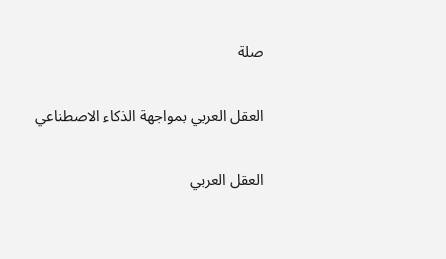صلة

العقل العربي بمواجهة الذكاء الاصطناعي

العقل العربي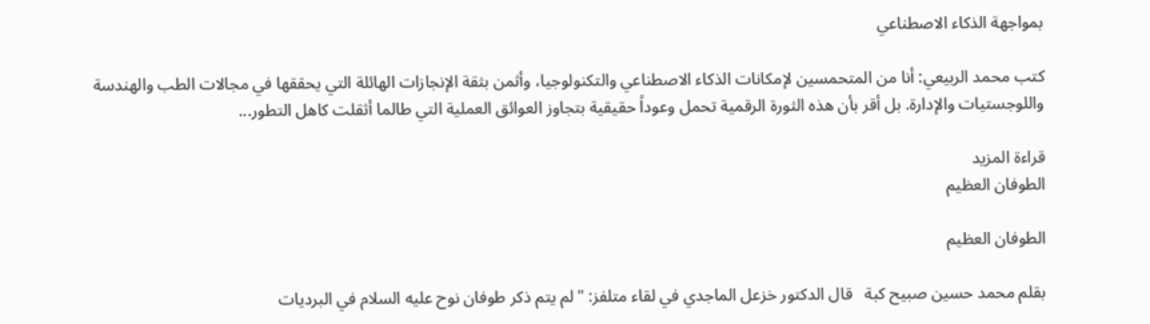بمواجهة الذكاء الاصطناعي

كتب محمد الربيعي: أنا من المتحمسين لإمكانات الذكاء الاصطناعي والتكنولوجيا، وأثمن بثقة الإنجازات الهائلة التي يحققها في مجالات الطب والهندسة واللوجستيات والإدارة. بل أقر بأن هذه الثورة الرقمية تحمل وعوداً حقيقية بتجاوز العوائق العملية التي طالما أثقلت كاهل التطور...

قراءة المزيد
الطوفان العظيم

الطوفان العظيم

بقلم محمد حسين صبيح كبة   قال الدكتور خزعل الماجدي في لقاء متلفز: "لم يتم ذكر طوفان نوح عليه السلام في البرديات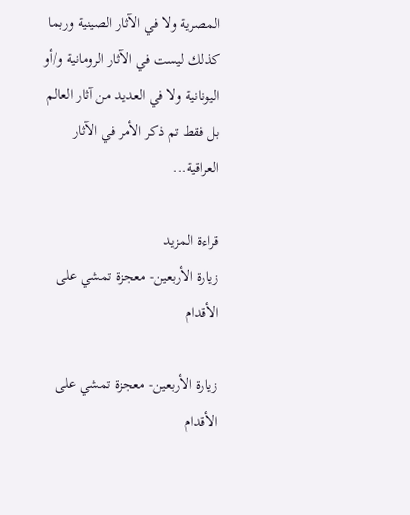المصرية ولا في الآثار الصينية وربما كذلك ليست في الآثار الرومانية و/أو اليونانية ولا في العديد من آثار العالم بل فقط تم ذكر الأمر في الآثار العراقية...

قراءة المزيد
زيارة الأربعين- معجزة تمشي على الأقدام

زيارة الأربعين- معجزة تمشي على الأقدام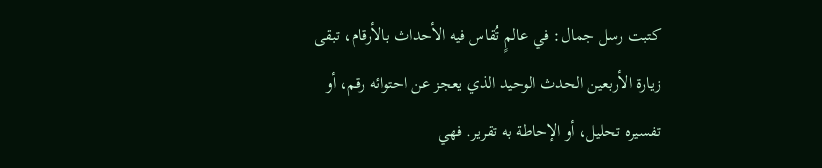كتبت رسل جمال: في عالمٍ تُقاس فيه الأحداث بالأرقام، تبقى زيارة الأربعين الحدث الوحيد الذي يعجز عن احتوائه رقم، أو تفسيره تحليل، أو الإحاطة به تقرير. فهي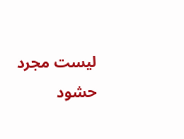ليست مجرد حشود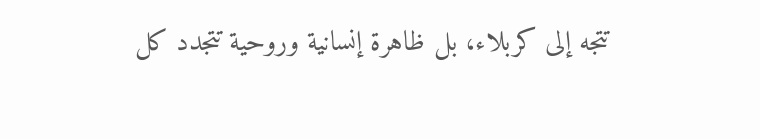تتجه إلى كربلاء، بل ظاهرة إنسانية وروحية تتجدد كل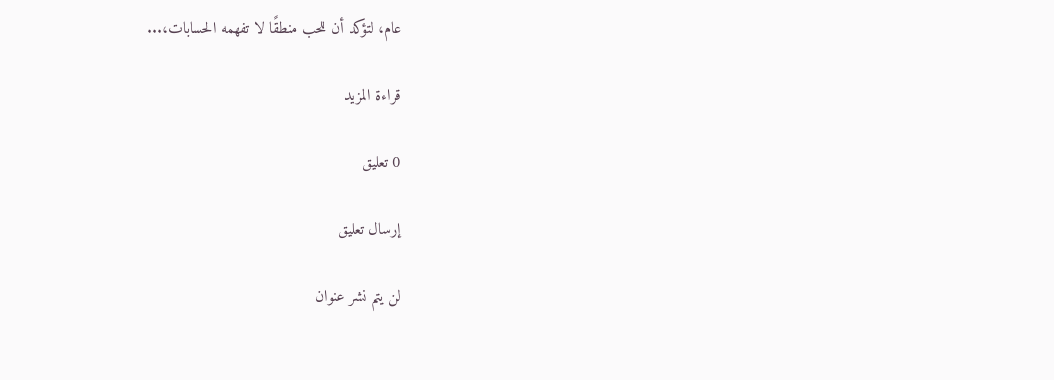عام، لتؤكد أن للحب منطقًا لا تفهمه الحسابات،...

قراءة المزيد

0 تعليق

إرسال تعليق

لن يتم نشر عنوان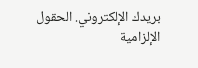بريدك الإلكتروني. الحقول الإلزامية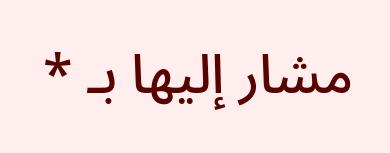مشار إليها بـ *